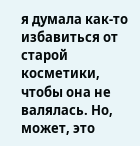я думала как-то избавиться от старой косметики, чтобы она не валялась. Но, может, это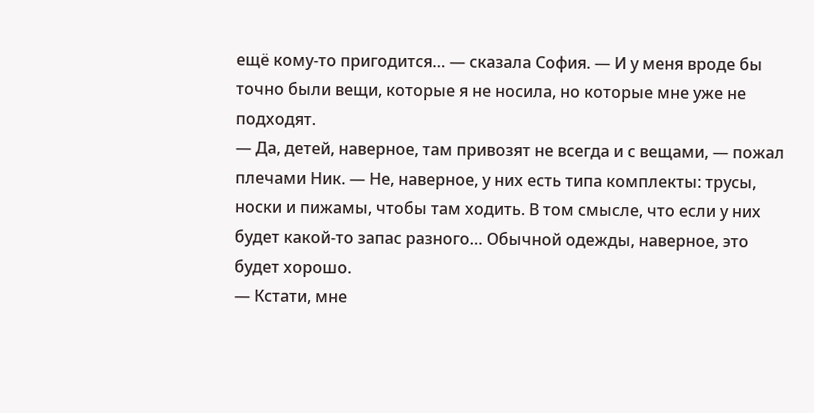ещё кому-то пригодится… — сказала София. — И у меня вроде бы точно были вещи, которые я не носила, но которые мне уже не подходят.
— Да, детей, наверное, там привозят не всегда и с вещами, — пожал плечами Ник. — Не, наверное, у них есть типа комплекты: трусы, носки и пижамы, чтобы там ходить. В том смысле, что если у них будет какой-то запас разного… Обычной одежды, наверное, это будет хорошо.
— Кстати, мне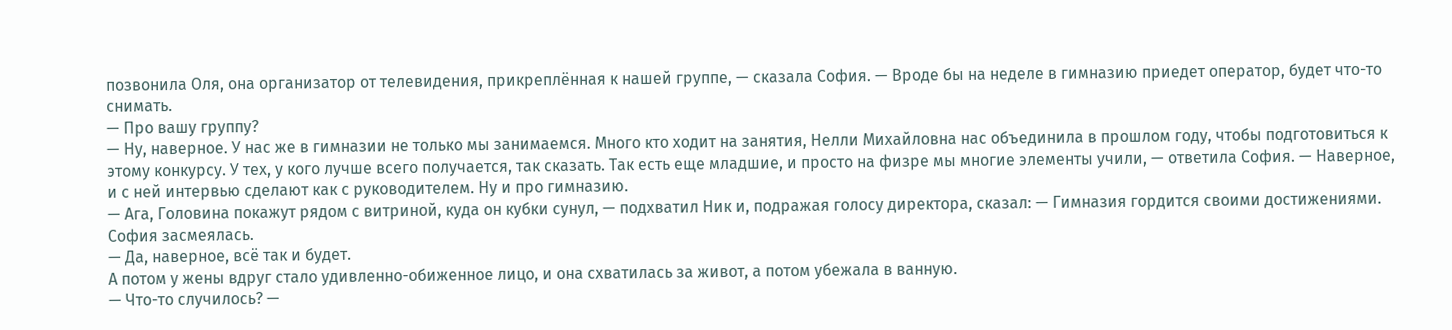позвонила Оля, она организатор от телевидения, прикреплённая к нашей группе, — сказала София. — Вроде бы на неделе в гимназию приедет оператор, будет что-то снимать.
— Про вашу группу?
— Ну, наверное. У нас же в гимназии не только мы занимаемся. Много кто ходит на занятия, Нелли Михайловна нас объединила в прошлом году, чтобы подготовиться к этому конкурсу. У тех, у кого лучше всего получается, так сказать. Так есть еще младшие, и просто на физре мы многие элементы учили, — ответила София. — Наверное, и с ней интервью сделают как с руководителем. Ну и про гимназию.
— Ага, Головина покажут рядом с витриной, куда он кубки сунул, — подхватил Ник и, подражая голосу директора, сказал: — Гимназия гордится своими достижениями.
София засмеялась.
— Да, наверное, всё так и будет.
А потом у жены вдруг стало удивленно-обиженное лицо, и она схватилась за живот, а потом убежала в ванную.
— Что-то случилось? —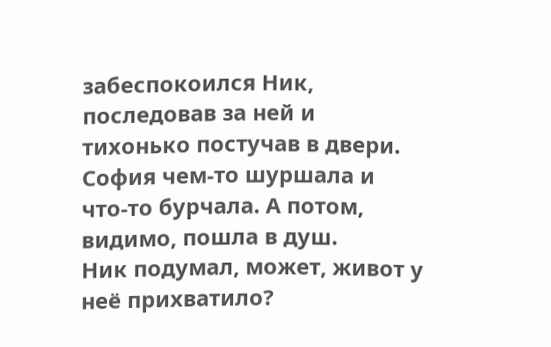забеспокоился Ник, последовав за ней и тихонько постучав в двери. София чем-то шуршала и что-то бурчала. А потом, видимо, пошла в душ.
Ник подумал, может, живот у неё прихватило?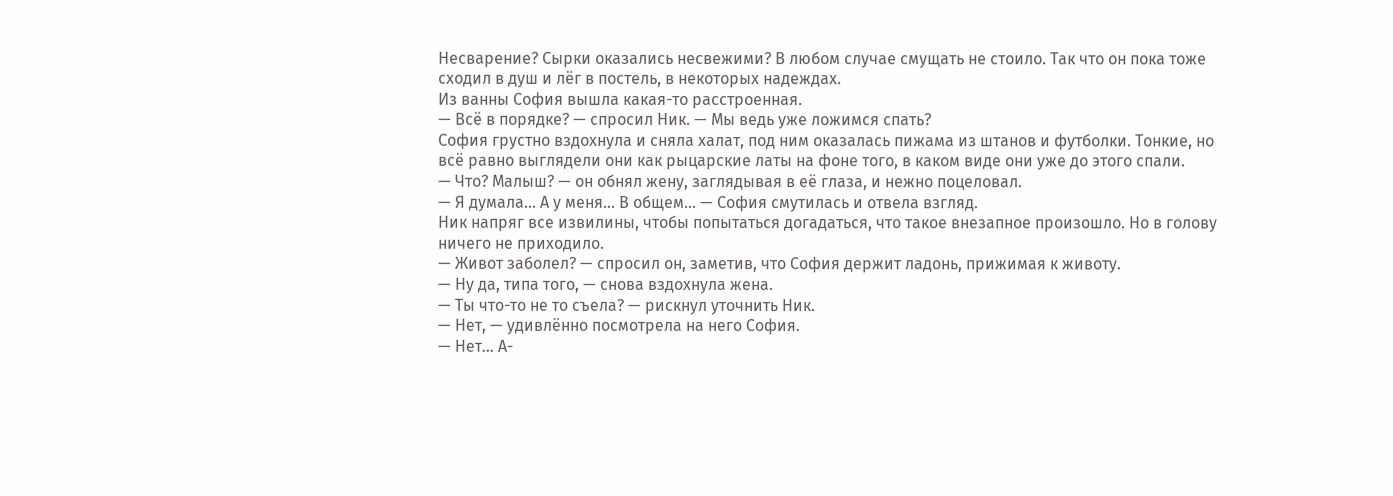Несварение? Сырки оказались несвежими? В любом случае смущать не стоило. Так что он пока тоже сходил в душ и лёг в постель, в некоторых надеждах.
Из ванны София вышла какая-то расстроенная.
— Всё в порядке? — спросил Ник. — Мы ведь уже ложимся спать?
София грустно вздохнула и сняла халат, под ним оказалась пижама из штанов и футболки. Тонкие, но всё равно выглядели они как рыцарские латы на фоне того, в каком виде они уже до этого спали.
— Что? Малыш? — он обнял жену, заглядывая в её глаза, и нежно поцеловал.
— Я думала… А у меня… В общем… — София смутилась и отвела взгляд.
Ник напряг все извилины, чтобы попытаться догадаться, что такое внезапное произошло. Но в голову ничего не приходило.
— Живот заболел? — спросил он, заметив, что София держит ладонь, прижимая к животу.
— Ну да, типа того, — снова вздохнула жена.
— Ты что-то не то съела? — рискнул уточнить Ник.
— Нет, — удивлённо посмотрела на него София.
— Нет… А-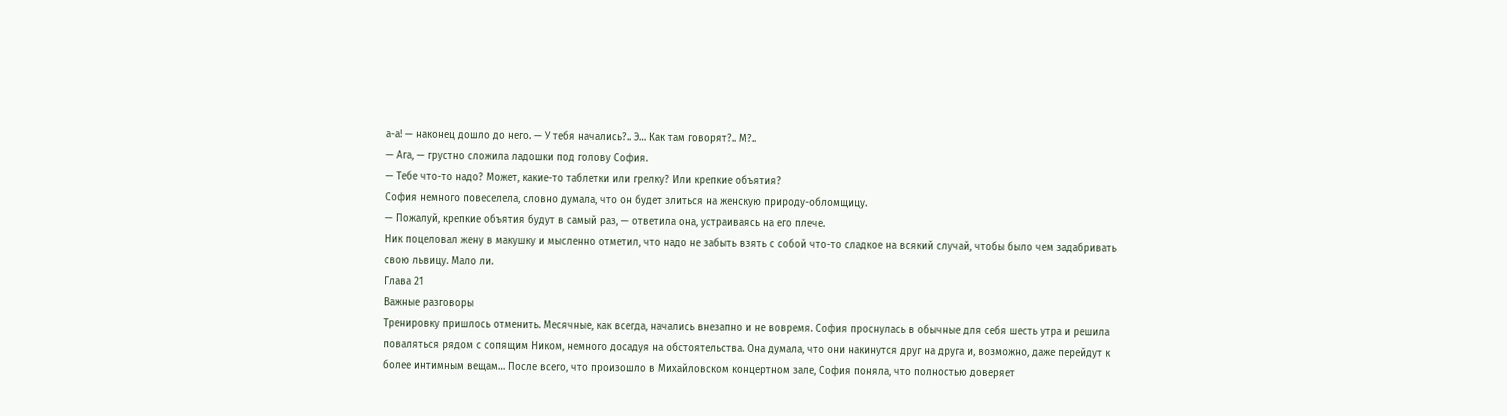а-а! — наконец дошло до него. — У тебя начались?.. Э… Как там говорят?.. М?..
— Ага, — грустно сложила ладошки под голову София.
— Тебе что-то надо? Может, какие-то таблетки или грелку? Или крепкие объятия?
София немного повеселела, словно думала, что он будет злиться на женскую природу-обломщицу.
— Пожалуй, крепкие объятия будут в самый раз, — ответила она, устраиваясь на его плече.
Ник поцеловал жену в макушку и мысленно отметил, что надо не забыть взять с собой что-то сладкое на всякий случай, чтобы было чем задабривать свою львицу. Мало ли.
Глава 21
Важные разговоры
Тренировку пришлось отменить. Месячные, как всегда, начались внезапно и не вовремя. София проснулась в обычные для себя шесть утра и решила поваляться рядом с сопящим Ником, немного досадуя на обстоятельства. Она думала, что они накинутся друг на друга и, возможно, даже перейдут к более интимным вещам… После всего, что произошло в Михайловском концертном зале, София поняла, что полностью доверяет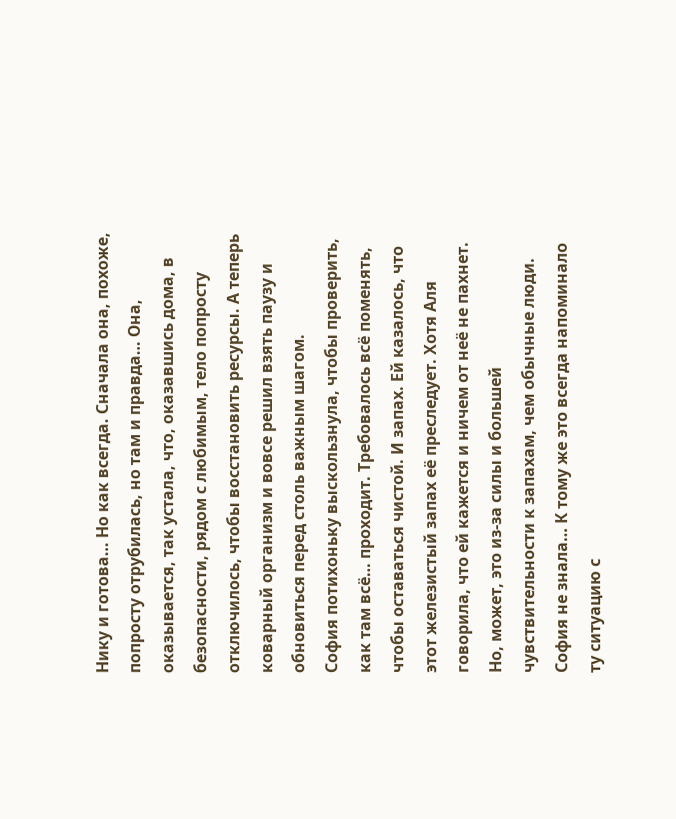Нику и готова… Но как всегда. Сначала она, похоже, попросту отрубилась, но там и правда… Она, оказывается, так устала, что, оказавшись дома, в безопасности, рядом с любимым, тело попросту отключилось, чтобы восстановить ресурсы. А теперь коварный организм и вовсе решил взять паузу и обновиться перед столь важным шагом.
София потихоньку выскользнула, чтобы проверить, как там всё… проходит. Требовалось всё поменять, чтобы оставаться чистой. И запах. Ей казалось, что этот железистый запах её преследует. Хотя Аля говорила, что ей кажется и ничем от неё не пахнет. Но, может, это из-за силы и большей чувствительности к запахам, чем обычные люди. София не знала… К тому же это всегда напоминало ту ситуацию с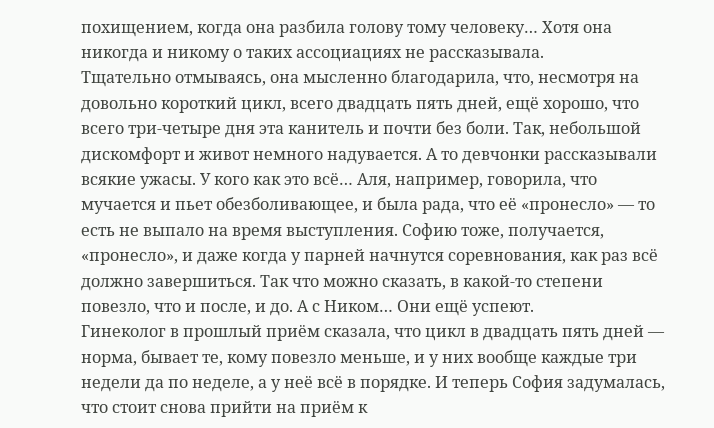похищением, когда она разбила голову тому человеку… Хотя она никогда и никому о таких ассоциациях не рассказывала.
Тщательно отмываясь, она мысленно благодарила, что, несмотря на довольно короткий цикл, всего двадцать пять дней, ещё хорошо, что всего три-четыре дня эта канитель и почти без боли. Так, небольшой дискомфорт и живот немного надувается. А то девчонки рассказывали всякие ужасы. У кого как это всё… Аля, например, говорила, что мучается и пьет обезболивающее, и была рада, что её «пронесло» — то есть не выпало на время выступления. Софию тоже, получается, «пронесло», и даже когда у парней начнутся соревнования, как раз всё должно завершиться. Так что можно сказать, в какой-то степени повезло, что и после, и до. А с Ником… Они ещё успеют.
Гинеколог в прошлый приём сказала, что цикл в двадцать пять дней — норма, бывает те, кому повезло меньше, и у них вообще каждые три недели да по неделе, а у неё всё в порядке. И теперь София задумалась, что стоит снова прийти на приём к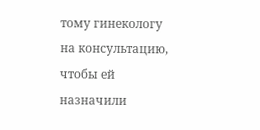тому гинекологу на консультацию, чтобы ей назначили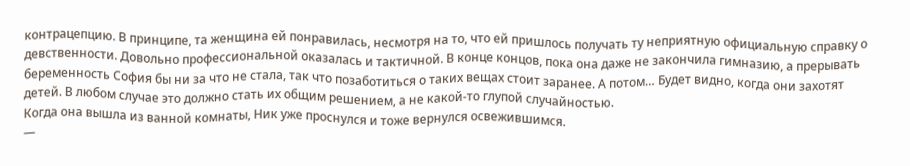контрацепцию. В принципе, та женщина ей понравилась, несмотря на то, что ей пришлось получать ту неприятную официальную справку о девственности. Довольно профессиональной оказалась и тактичной. В конце концов, пока она даже не закончила гимназию, а прерывать беременность София бы ни за что не стала, так что позаботиться о таких вещах стоит заранее. А потом… Будет видно, когда они захотят детей. В любом случае это должно стать их общим решением, а не какой-то глупой случайностью.
Когда она вышла из ванной комнаты, Ник уже проснулся и тоже вернулся освежившимся.
—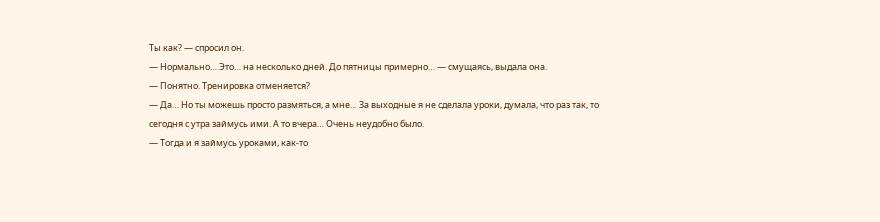Ты как? — спросил он.
— Нормально… Это… на несколько дней. До пятницы примерно… — смущаясь, выдала она.
— Понятно. Тренировка отменяется?
— Да… Но ты можешь просто размяться, а мне… За выходные я не сделала уроки, думала, что раз так, то сегодня с утра займусь ими. А то вчера… Очень неудобно было.
— Тогда и я займусь уроками, как-то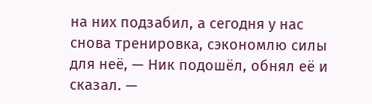на них подзабил, а сегодня у нас снова тренировка, сэкономлю силы для неё, — Ник подошёл, обнял её и сказал. —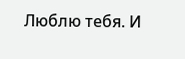Люблю тебя. И